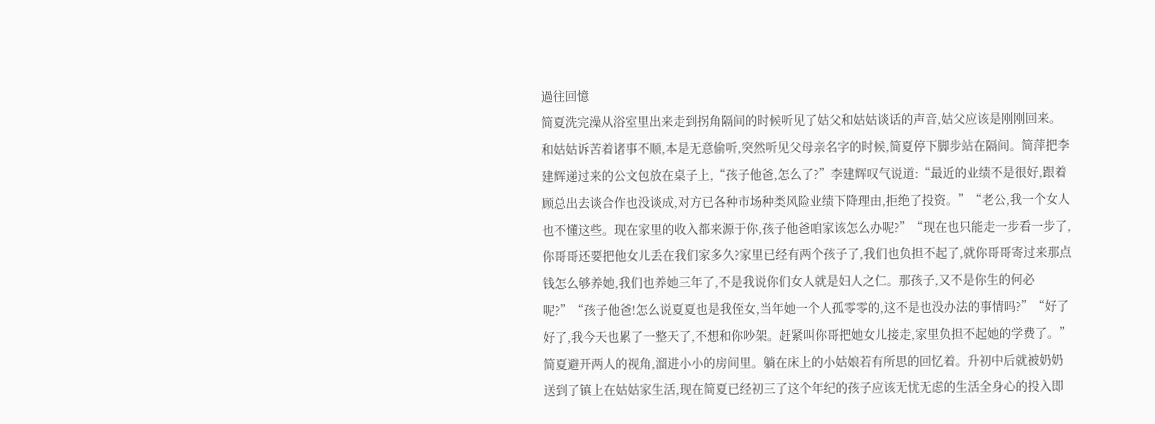過往回憶
简夏洗完澡从浴室里出来走到拐角隔间的时候听见了姑父和姑姑谈话的声音,姑父应该是刚刚回来。和姑姑诉苦着诸事不顺,本是无意偷听,突然听见父母亲名字的时候,简夏停下脚步站在隔间。简萍把李建辉递过来的公文包放在桌子上,“孩子他爸,怎么了?”李建辉叹气说道:“最近的业绩不是很好,跟着顾总出去谈合作也没谈成,对方已各种市场种类风险业绩下降理由,拒绝了投资。”“老公,我一个女人也不懂这些。现在家里的收入都来源于你,孩子他爸咱家该怎么办呢?”“现在也只能走一步看一步了,你哥哥还要把他女儿丢在我们家多久?家里已经有两个孩子了,我们也负担不起了,就你哥哥寄过来那点钱怎么够养她,我们也养她三年了,不是我说你们女人就是妇人之仁。那孩子,又不是你生的何必呢?”“孩子他爸!怎么说夏夏也是我侄女,当年她一个人孤零零的,这不是也没办法的事情吗?”“好了好了,我今天也累了一整天了,不想和你吵架。赶紧叫你哥把她女儿接走,家里负担不起她的学费了。”简夏避开两人的视角,溜进小小的房间里。躺在床上的小姑娘若有所思的回忆着。升初中后就被奶奶送到了镇上在姑姑家生活,现在简夏已经初三了这个年纪的孩子应该无忧无虑的生活全身心的投入即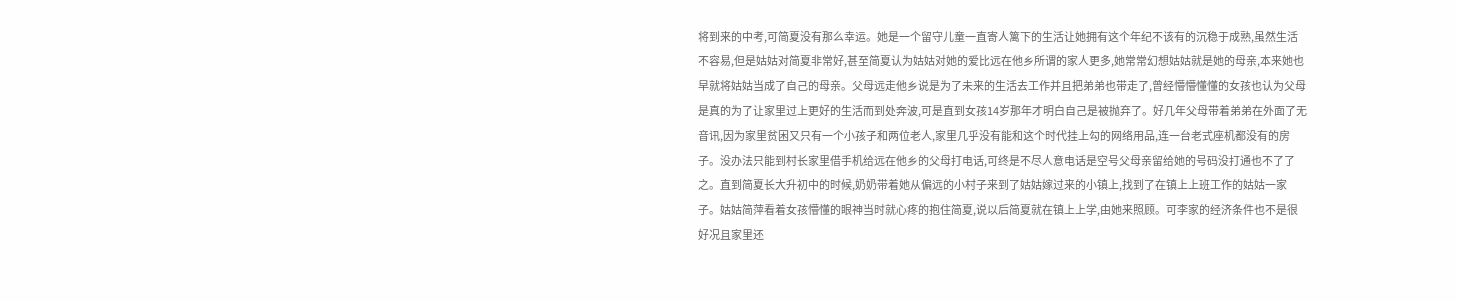将到来的中考,可简夏没有那么幸运。她是一个留守儿童一直寄人篱下的生活让她拥有这个年纪不该有的沉稳于成熟,虽然生活不容易,但是姑姑对简夏非常好,甚至简夏认为姑姑对她的爱比远在他乡所谓的家人更多,她常常幻想姑姑就是她的母亲,本来她也早就将姑姑当成了自己的母亲。父母远走他乡说是为了未来的生活去工作并且把弟弟也带走了,曾经懵懵懂懂的女孩也认为父母是真的为了让家里过上更好的生活而到处奔波,可是直到女孩14岁那年才明白自己是被抛弃了。好几年父母带着弟弟在外面了无音讯,因为家里贫困又只有一个小孩子和两位老人,家里几乎没有能和这个时代挂上勾的网络用品,连一台老式座机都没有的房子。没办法只能到村长家里借手机给远在他乡的父母打电话,可终是不尽人意电话是空号父母亲留给她的号码没打通也不了了之。直到简夏长大升初中的时候,奶奶带着她从偏远的小村子来到了姑姑嫁过来的小镇上,找到了在镇上上班工作的姑姑一家子。姑姑简萍看着女孩懵懂的眼神当时就心疼的抱住简夏,说以后简夏就在镇上上学,由她来照顾。可李家的经济条件也不是很好况且家里还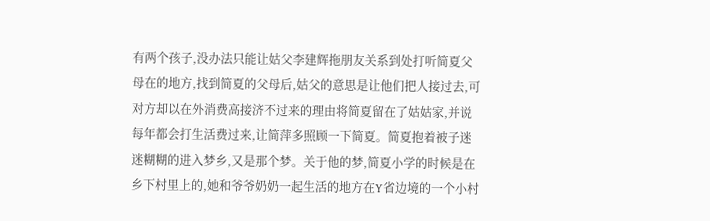有两个孩子,没办法只能让姑父李建辉拖朋友关系到处打听简夏父母在的地方,找到简夏的父母后,姑父的意思是让他们把人接过去,可对方却以在外消费高接济不过来的理由将简夏留在了姑姑家,并说每年都会打生活费过来,让简萍多照顾一下简夏。简夏抱着被子迷迷糊糊的进入梦乡,又是那个梦。关于他的梦,简夏小学的时候是在乡下村里上的,她和爷爷奶奶一起生活的地方在Y省边境的一个小村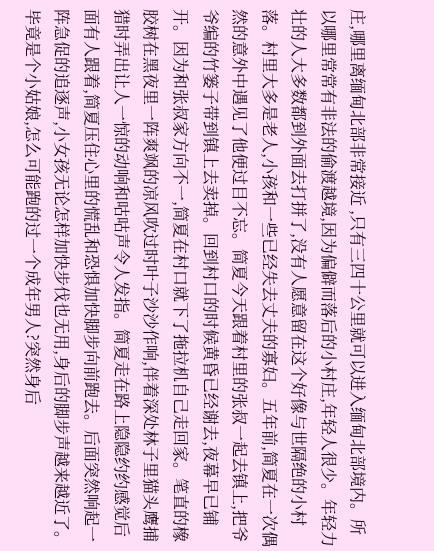庄,哪里离缅甸北部非常接近 ,只有三四十公里就可以进入缅甸北部境内。所以哪里常常有非法的偷渡越境,因为偏僻而落后的小村庄,年轻人很少。年轻力壮的人大多数都到外面去打拼了,没有人愿意留在这个好像与世隔绝的小村落。村里大多是老人,小孩和一些已经失去丈夫的寡妇。五年前,简夏在一次偶然的意外中遇见了他便过目不忘。简夏今天跟着村里的张叔一起去镇上,把爷爷编的竹篓子带到镇上去卖掉。回到村口的时候黄昏已经谢去,夜幕早已铺开。因为和张叔家方向不一,简夏在村口就下了拖拉机自己走回家。笔直的橡胶树在黑夜里一阵爽飒的凉风吹过时叶子沙沙作响,伴着深处林子里猫头鹰捕猎时弄出让人一惊的动响和咕咕声令人发指。简夏走在路上隐隐约约感觉后面有人跟着,简夏压住心里的慌乱和恐惧加快脚步向前跑去。后面突然响起一阵急促的追逐声,小女孩无论怎样加快步伐也无用,身后的脚步声越来越近了。毕竟是个小姑娘,怎么可能跑的过一个成年男人?突然身后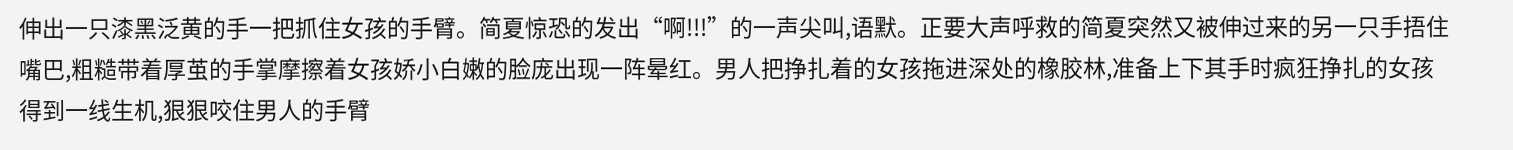伸出一只漆黑泛黄的手一把抓住女孩的手臂。简夏惊恐的发出“啊!!!”的一声尖叫,语默。正要大声呼救的简夏突然又被伸过来的另一只手捂住嘴巴,粗糙带着厚茧的手掌摩擦着女孩娇小白嫩的脸庞出现一阵晕红。男人把挣扎着的女孩拖进深处的橡胶林,准备上下其手时疯狂挣扎的女孩得到一线生机,狠狠咬住男人的手臂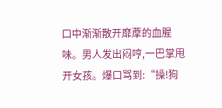口中渐渐散开靡藦的血腥味。男人发出闷哼,一巴掌甩开女孩。爆口骂到:“操!狗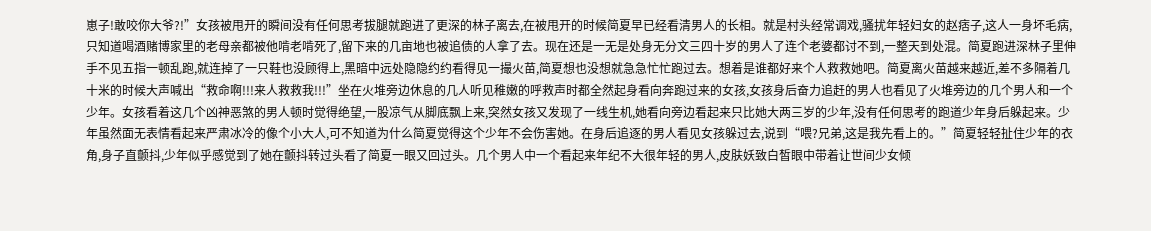崽子!敢咬你大爷?!”女孩被甩开的瞬间没有任何思考拔腿就跑进了更深的林子离去,在被甩开的时候简夏早已经看清男人的长相。就是村头经常调戏,骚扰年轻妇女的赵痞子,这人一身坏毛病,只知道喝酒赌博家里的老母亲都被他啃老啃死了,留下来的几亩地也被追债的人拿了去。现在还是一无是处身无分文三四十岁的男人了连个老婆都讨不到,一整天到处混。简夏跑进深林子里伸手不见五指一顿乱跑,就连掉了一只鞋也没顾得上,黑暗中远处隐隐约约看得见一撮火苗,简夏想也没想就急急忙忙跑过去。想着是谁都好来个人救救她吧。简夏离火苗越来越近,差不多隔着几十米的时候大声喊出“救命啊!!!来人救救我!!!”坐在火堆旁边休息的几人听见稚嫩的呼救声时都全然起身看向奔跑过来的女孩,女孩身后奋力追赶的男人也看见了火堆旁边的几个男人和一个少年。女孩看着这几个凶神恶煞的男人顿时觉得绝望,一股凉气从脚底飘上来,突然女孩又发现了一线生机,她看向旁边看起来只比她大两三岁的少年,没有任何思考的跑道少年身后躲起来。少年虽然面无表情看起来严肃冰冷的像个小大人,可不知道为什么简夏觉得这个少年不会伤害她。在身后追逐的男人看见女孩躲过去,说到“喂?兄弟,这是我先看上的。”简夏轻轻扯住少年的衣角,身子直颤抖,少年似乎感觉到了她在颤抖转过头看了简夏一眼又回过头。几个男人中一个看起来年纪不大很年轻的男人,皮肤妖致白皙眼中带着让世间少女倾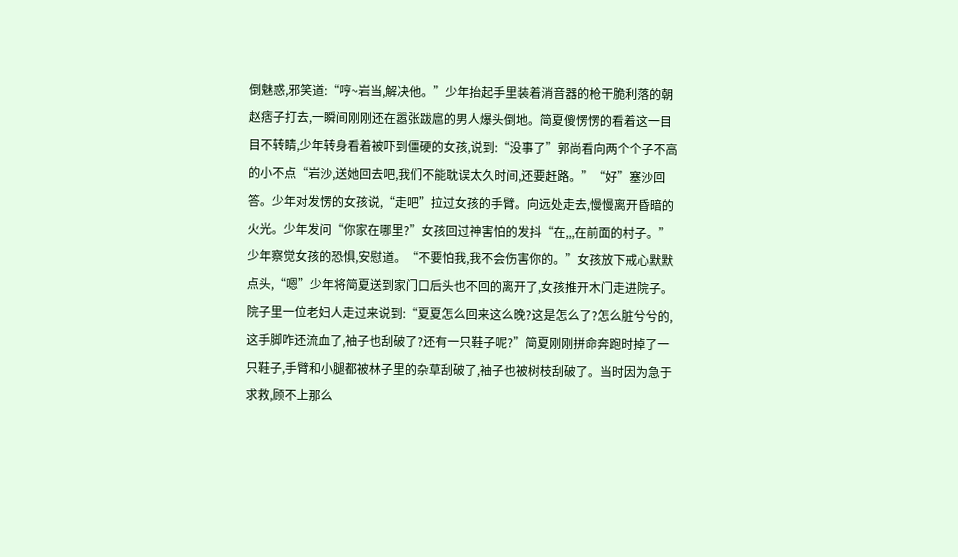倒魅惑,邪笑道:“哼~岩当,解决他。”少年抬起手里装着消音器的枪干脆利落的朝赵痞子打去,一瞬间刚刚还在嚣张跋扈的男人爆头倒地。简夏傻愣愣的看着这一目目不转睛,少年转身看着被吓到僵硬的女孩,说到:“没事了”郭尚看向两个个子不高的小不点“岩沙,送她回去吧,我们不能耽误太久时间,还要赶路。”“好”塞沙回答。少年对发愣的女孩说,“走吧”拉过女孩的手臂。向远处走去,慢慢离开昏暗的火光。少年发问“你家在哪里?”女孩回过神害怕的发抖“在,,,在前面的村子。”少年察觉女孩的恐惧,安慰道。“不要怕我,我不会伤害你的。”女孩放下戒心默默点头,“嗯”少年将简夏送到家门口后头也不回的离开了,女孩推开木门走进院子。院子里一位老妇人走过来说到:“夏夏怎么回来这么晚?这是怎么了?怎么脏兮兮的,这手脚咋还流血了,袖子也刮破了?还有一只鞋子呢?”简夏刚刚拼命奔跑时掉了一只鞋子,手臂和小腿都被林子里的杂草刮破了,袖子也被树枝刮破了。当时因为急于求救,顾不上那么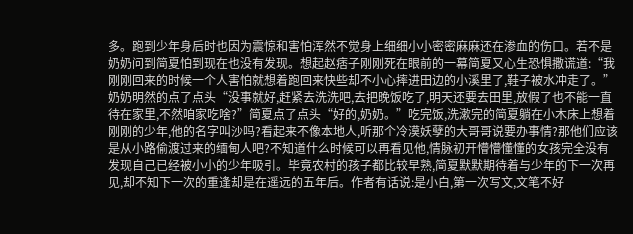多。跑到少年身后时也因为震惊和害怕浑然不觉身上细细小小密密麻麻还在渗血的伤口。若不是奶奶问到简夏怕到现在也没有发现。想起赵痞子刚刚死在眼前的一幕简夏又心生恐惧撒谎道:“我刚刚回来的时候一个人害怕就想着跑回来快些却不小心摔进田边的小溪里了,鞋子被水冲走了。”奶奶明然的点了点头“没事就好,赶紧去洗洗吧,去把晚饭吃了,明天还要去田里,放假了也不能一直待在家里,不然咱家吃啥?”简夏点了点头“好的,奶奶。”吃完饭,洗漱完的简夏躺在小木床上想着刚刚的少年,他的名字叫沙吗?看起来不像本地人,听那个冷漠妖孽的大哥哥说要办事情?那他们应该是从小路偷渡过来的缅甸人吧?不知道什么时候可以再看见他,情脉初开懵懵懂懂的女孩完全没有发现自己已经被小小的少年吸引。毕竟农村的孩子都比较早熟,简夏默默期待着与少年的下一次再见,却不知下一次的重逢却是在遥远的五年后。作者有话说:是小白,第一次写文,文笔不好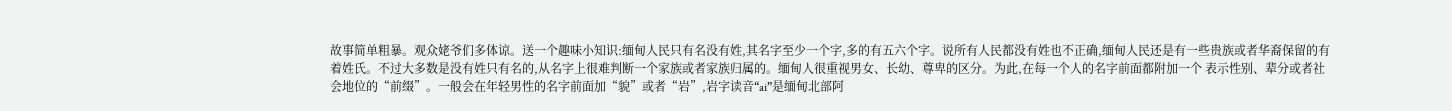故事简单粗暴。观众姥爷们多体谅。送一个趣味小知识:缅甸人民只有名没有姓,其名字至少一个字,多的有五六个字。说所有人民都没有姓也不正确,缅甸人民还是有一些贵族或者华裔保留的有着姓氏。不过大多数是没有姓只有名的,从名字上很难判断一个家族或者家族归属的。缅甸人很重视男女、长幼、尊卑的区分。为此,在每一个人的名字前面都附加一个 表示性别、辈分或者社会地位的“前缀”。一般会在年轻男性的名字前面加“貌”或者“岩”,岩字读音“ai”是缅甸北部阿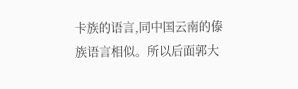卡族的语言,同中国云南的傣族语言相似。所以后面郭大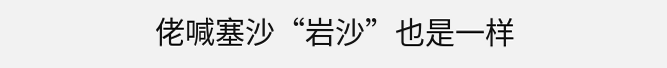佬喊塞沙“岩沙”也是一样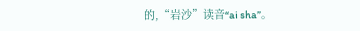的,“岩沙”读音“ai sha”。